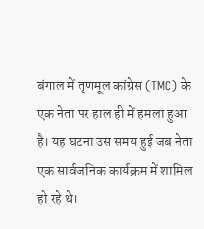बंगाल में तृणमूल कांग्रेस (TMC) के एक नेता पर हाल ही में हमला हुआ है। यह घटना उस समय हुई जब नेता एक सार्वजनिक कार्यक्रम में शामिल हो रहे थे।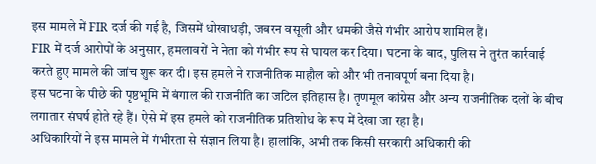इस मामले में FIR दर्ज की गई है, जिसमें धोखाधड़ी, जबरन वसूली और धमकी जैसे गंभीर आरोप शामिल हैं।
FIR में दर्ज आरोपों के अनुसार, हमलावरों ने नेता को गंभीर रूप से घायल कर दिया। घटना के बाद, पुलिस ने तुरंत कार्रवाई करते हुए मामले की जांच शुरू कर दी। इस हमले ने राजनीतिक माहौल को और भी तनावपूर्ण बना दिया है।
इस घटना के पीछे की पृष्ठभूमि में बंगाल की राजनीति का जटिल इतिहास है। तृणमूल कांग्रेस और अन्य राजनीतिक दलों के बीच लगातार संघर्ष होते रहे हैं। ऐसे में इस हमले को राजनीतिक प्रतिशोध के रूप में देखा जा रहा है।
अधिकारियों ने इस मामले में गंभीरता से संज्ञान लिया है। हालांकि, अभी तक किसी सरकारी अधिकारी की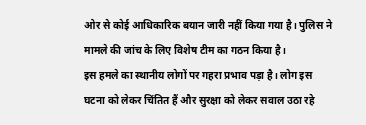ओर से कोई आधिकारिक बयान जारी नहीं किया गया है। पुलिस ने मामले की जांच के लिए विशेष टीम का गठन किया है।
इस हमले का स्थानीय लोगों पर गहरा प्रभाव पड़ा है। लोग इस घटना को लेकर चिंतित हैं और सुरक्षा को लेकर सवाल उठा रहे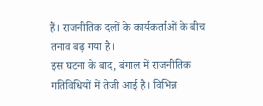हैं। राजनीतिक दलों के कार्यकर्ताओं के बीच तनाव बढ़ गया है।
इस घटना के बाद, बंगाल में राजनीतिक गतिविधियों में तेजी आई है। विभिन्न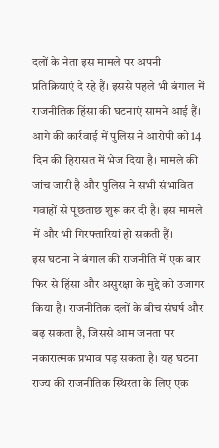दलों के नेता इस मामले पर अपनी प्रतिक्रियाएं दे रहे हैं। इससे पहले भी बंगाल में राजनीतिक हिंसा की घटनाएं सामने आई हैं।
आगे की कार्रवाई में पुलिस ने आरोपी को 14 दिन की हिरासत में भेज दिया है। मामले की जांच जारी है और पुलिस ने सभी संभावित गवाहों से पूछताछ शुरू कर दी है। इस मामले में और भी गिरफ्तारियां हो सकती हैं।
इस घटना ने बंगाल की राजनीति में एक बार फिर से हिंसा और असुरक्षा के मुद्दे को उजागर किया है। राजनीतिक दलों के बीच संघर्ष और बढ़ सकता है, जिससे आम जनता पर नकारात्मक प्रभाव पड़ सकता है। यह घटना राज्य की राजनीतिक स्थिरता के लिए एक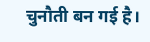चुनौती बन गई है।